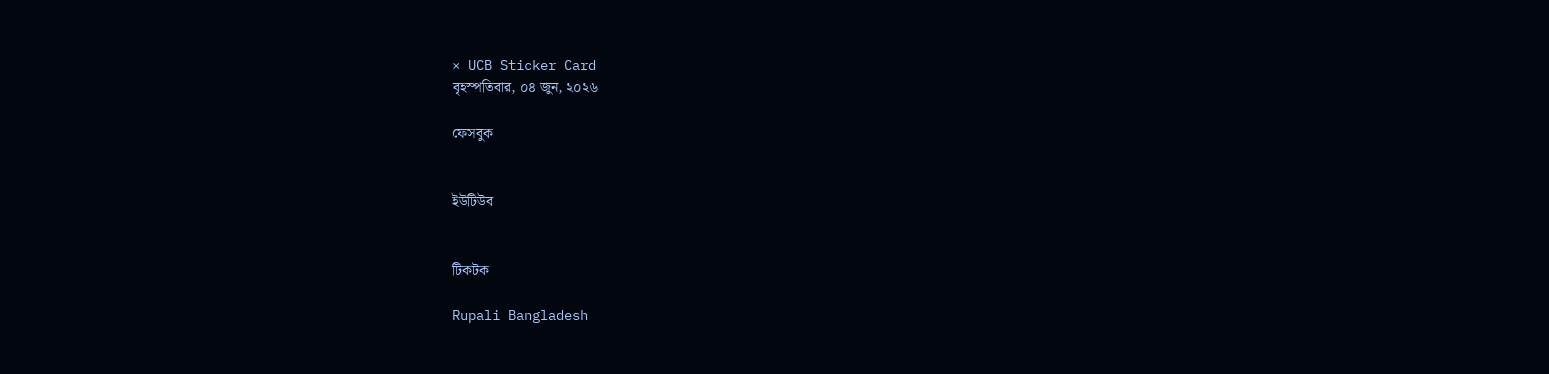× UCB Sticker Card
বৃহস্পতিবার, ০৪ জুন, ২০২৬

ফেসবুক


ইউটিউব


টিকটক

Rupali Bangladesh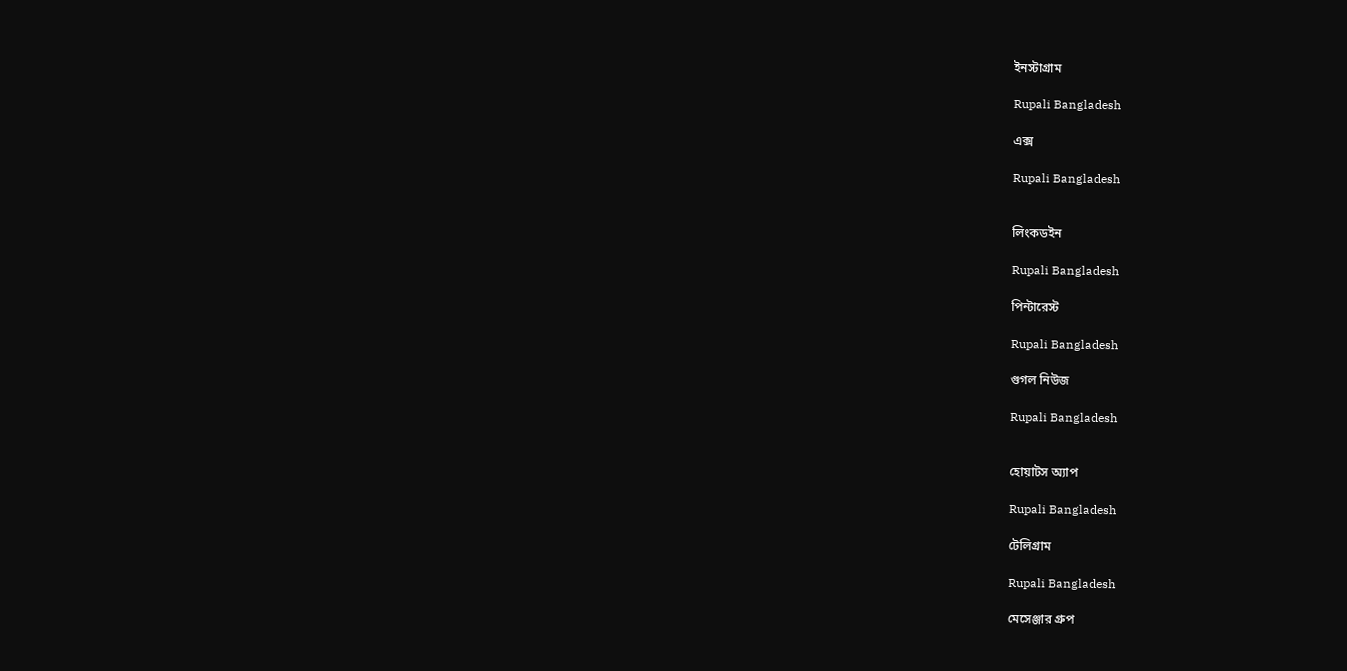ইনস্টাগ্রাম

Rupali Bangladesh

এক্স

Rupali Bangladesh


লিংকডইন

Rupali Bangladesh

পিন্টারেস্ট

Rupali Bangladesh

গুগল নিউজ

Rupali Bangladesh


হোয়াটস অ্যাপ

Rupali Bangladesh

টেলিগ্রাম

Rupali Bangladesh

মেসেঞ্জার গ্রুপ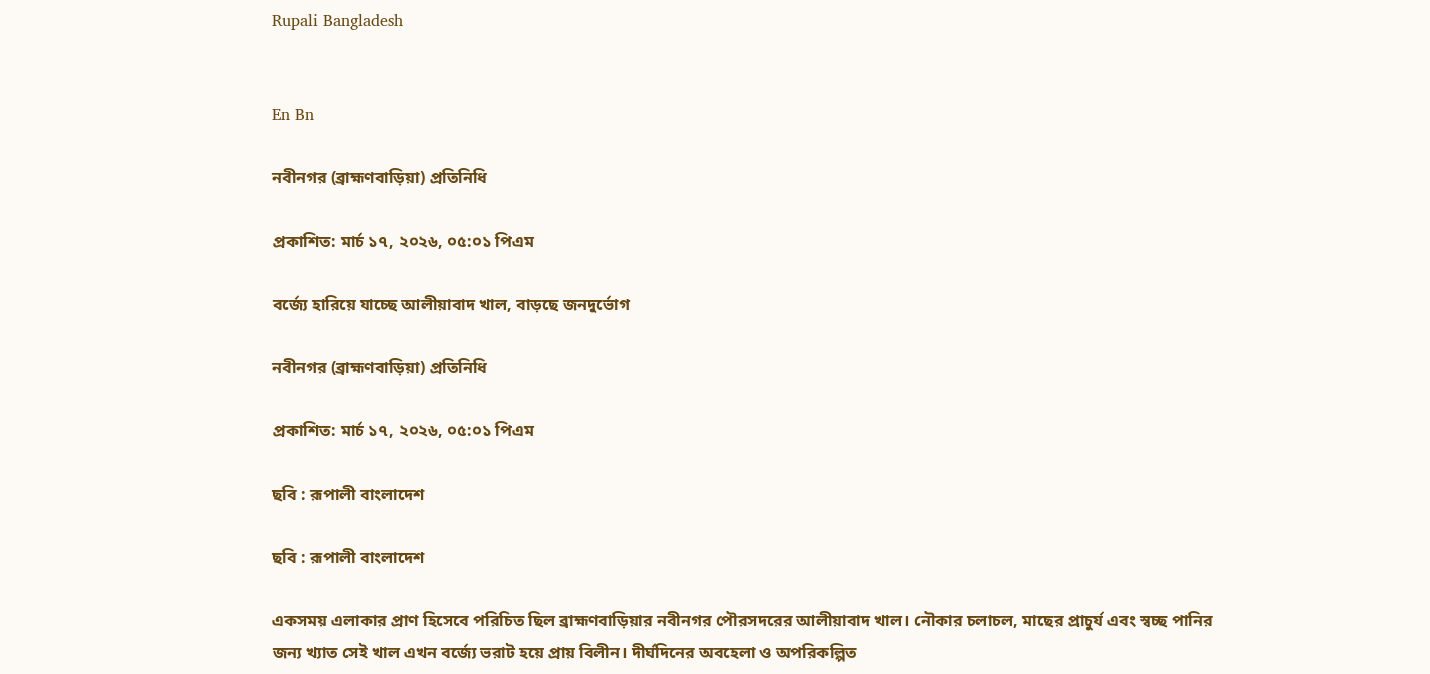Rupali Bangladesh


En Bn

নবীনগর (ব্রাহ্মণবাড়িয়া) প্রতিনিধি

প্রকাশিত: মার্চ ১৭, ২০২৬, ০৫:০১ পিএম

বর্জ্যে হারিয়ে যাচ্ছে আলীয়াবাদ খাল, বাড়ছে জনদুর্ভোগ

নবীনগর (ব্রাহ্মণবাড়িয়া) প্রতিনিধি

প্রকাশিত: মার্চ ১৭, ২০২৬, ০৫:০১ পিএম

ছবি : রূপালী বাংলাদেশ

ছবি : রূপালী বাংলাদেশ

একসময় এলাকার প্রাণ হিসেবে পরিচিত ছিল ব্রাহ্মণবাড়িয়ার নবীনগর পৌরসদরের আলীয়াবাদ খাল। নৌকার চলাচল, মাছের প্রাচুর্য এবং স্বচ্ছ পানির জন্য খ্যাত সেই খাল এখন বর্জ্যে ভরাট হয়ে প্রায় বিলীন। দীর্ঘদিনের অবহেলা ও অপরিকল্পিত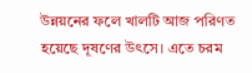উন্নয়নের ফলে খালটি আজ পরিণত হয়েছে দূষণের উৎসে। এতে চরম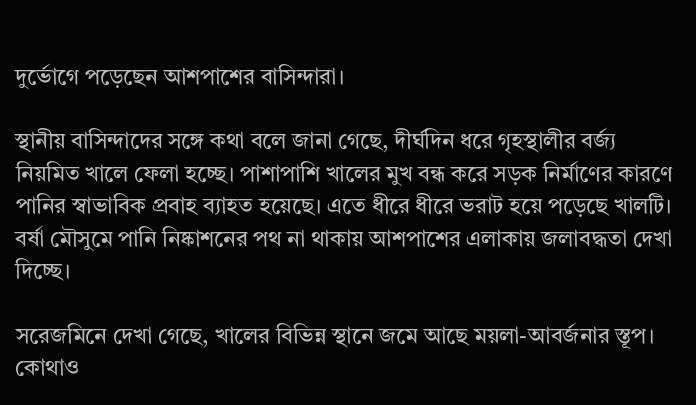দুর্ভোগে পড়েছেন আশপাশের বাসিন্দারা।

স্থানীয় বাসিন্দাদের সঙ্গে কথা বলে জানা গেছে, দীর্ঘদিন ধরে গৃহস্থালীর বর্জ্য নিয়মিত খালে ফেলা হচ্ছে। পাশাপাশি খালের মুখ বন্ধ করে সড়ক নির্মাণের কারণে পানির স্বাভাবিক প্রবাহ ব্যাহত হয়েছে। এতে ধীরে ধীরে ভরাট হয়ে পড়েছে খালটি। বর্ষা মৌসুমে পানি নিষ্কাশনের পথ না থাকায় আশপাশের এলাকায় জলাবদ্ধতা দেখা দিচ্ছে।

সরেজমিনে দেখা গেছে, খালের বিভিন্ন স্থানে জমে আছে ময়লা-আবর্জনার স্তূপ। কোথাও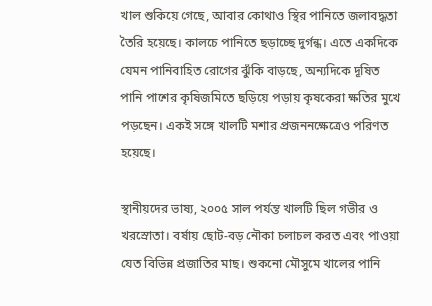খাল শুকিয়ে গেছে, আবার কোথাও স্থির পানিতে জলাবদ্ধতা তৈরি হয়েছে। কালচে পানিতে ছড়াচ্ছে দুর্গন্ধ। এতে একদিকে যেমন পানিবাহিত রোগের ঝুঁকি বাড়ছে, অন্যদিকে দূষিত পানি পাশের কৃষিজমিতে ছড়িয়ে পড়ায় কৃষকেরা ক্ষতির মুখে পড়ছেন। একই সঙ্গে খালটি মশার প্রজননক্ষেত্রেও পরিণত হয়েছে।

স্থানীয়দের ভাষ্য, ২০০৫ সাল পর্যন্ত খালটি ছিল গভীর ও খরস্রোতা। বর্ষায় ছোট-বড় নৌকা চলাচল করত এবং পাওয়া যেত বিভিন্ন প্রজাতির মাছ। শুকনো মৌসুমে খালের পানি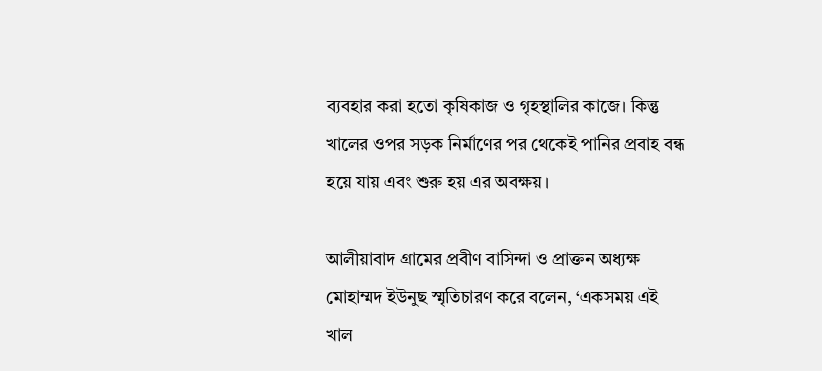ব্যবহার করা হতো কৃষিকাজ ও গৃহস্থালির কাজে। কিন্তু খালের ওপর সড়ক নির্মাণের পর থেকেই পানির প্রবাহ বন্ধ হয়ে যায় এবং শুরু হয় এর অবক্ষয়।

আলীয়াবাদ গ্রামের প্রবীণ বাসিন্দা ও প্রাক্তন অধ্যক্ষ মোহাম্মদ ইউনুছ স্মৃতিচারণ করে বলেন, ‘একসময় এই খাল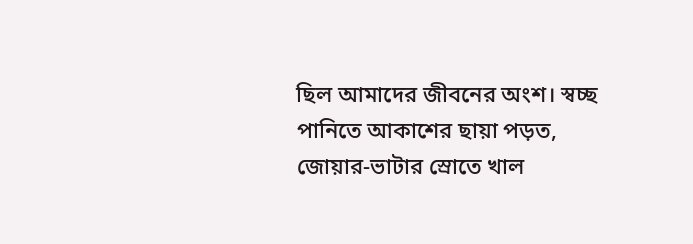ছিল আমাদের জীবনের অংশ। স্বচ্ছ পানিতে আকাশের ছায়া পড়ত, জোয়ার-ভাটার স্রোতে খাল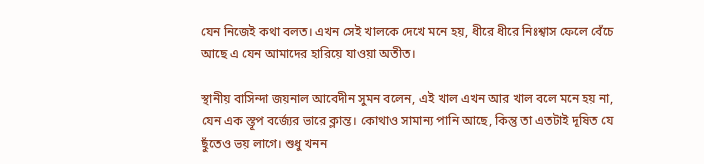যেন নিজেই কথা বলত। এখন সেই খালকে দেখে মনে হয়, ধীরে ধীরে নিঃশ্বাস ফেলে বেঁচে আছে এ যেন আমাদের হারিয়ে যাওয়া অতীত।

স্থানীয় বাসিন্দা জয়নাল আবেদীন সুমন বলেন, এই খাল এখন আর খাল বলে মনে হয় না, যেন এক স্তূপ বর্জ্যের ভারে ক্লান্ত। কোথাও সামান্য পানি আছে, কিন্তু তা এতটাই দূষিত যে ছুঁতেও ভয় লাগে। শুধু খনন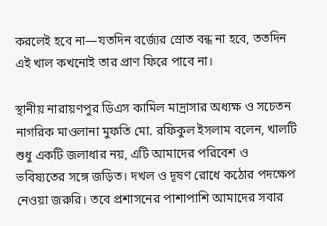করলেই হবে না—যতদিন বর্জ্যের স্রোত বন্ধ না হবে, ততদিন এই খাল কখনোই তার প্রাণ ফিরে পাবে না।

স্থানীয় নারায়ণপুর ডিএস কামিল মাদ্রাসার অধ্যক্ষ ও সচেতন নাগরিক মাওলানা মুফতি মো. রফিকুল ইসলাম বলেন, খালটি শুধু একটি জলাধার নয়, এটি আমাদের পরিবেশ ও ভবিষ্যতের সঙ্গে জড়িত। দখল ও দূষণ রোধে কঠোর পদক্ষেপ নেওয়া জরুরি। তবে প্রশাসনের পাশাপাশি আমাদের সবার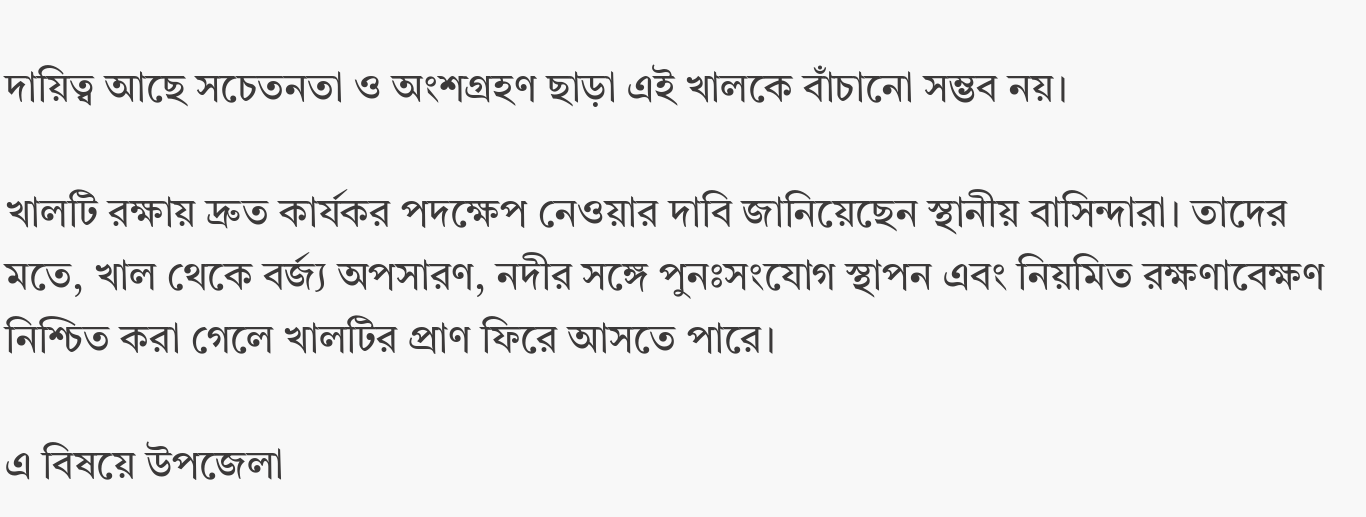দায়িত্ব আছে সচেতনতা ও অংশগ্রহণ ছাড়া এই খালকে বাঁচানো সম্ভব নয়।

খালটি রক্ষায় দ্রুত কার্যকর পদক্ষেপ নেওয়ার দাবি জানিয়েছেন স্থানীয় বাসিন্দারা। তাদের মতে, খাল থেকে বর্জ্য অপসারণ, নদীর সঙ্গে পুনঃসংযোগ স্থাপন এবং নিয়মিত রক্ষণাবেক্ষণ নিশ্চিত করা গেলে খালটির প্রাণ ফিরে আসতে পারে।

এ বিষয়ে উপজেলা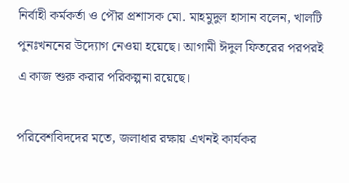নির্বাহী কর্মকর্তা ও পৌর প্রশাসক মো. মাহমুদুল হাসান বলেন, খালটি পুনঃখননের উদ্যোগ নেওয়া হয়েছে। আগামী ঈদুল ফিতরের পরপরই এ কাজ শুরু করার পরিকল্পনা রয়েছে।

পরিবেশবিদদের মতে, জলাধার রক্ষায় এখনই কার্যকর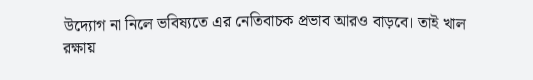উদ্যোগ না নিলে ভবিষ্যতে এর নেতিবাচক প্রভাব আরও বাড়বে। তাই খাল রক্ষায়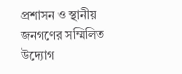প্রশাসন ও স্থানীয় জনগণের সম্মিলিত উদ্যোগ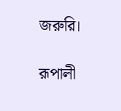জরুরি।

রূপালী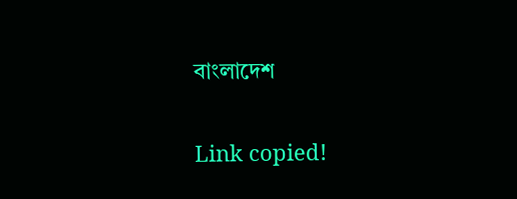বাংলাদেশ

Link copied!